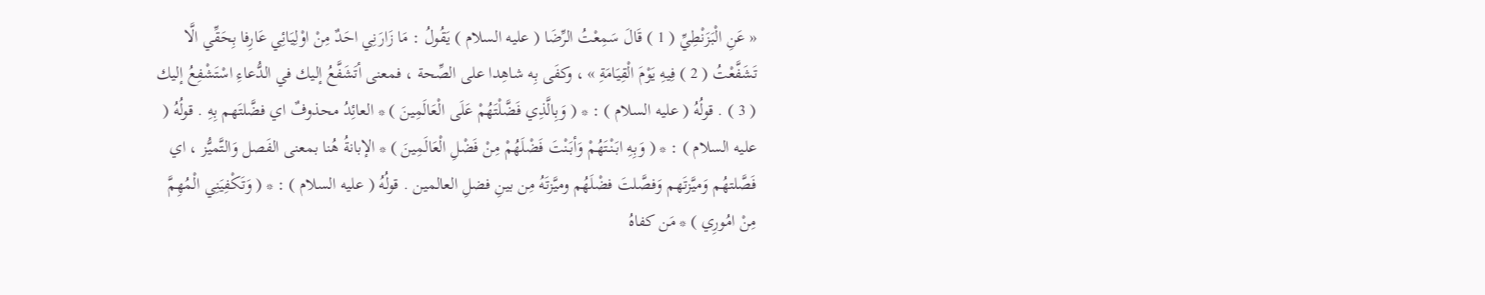« عَنِ الْبَزَنْطِيِّ ( 1 ) قَالَ سَمِعْتُ الرِّضَا ( عليه السلام ) يَقُولُ : مَا زَارَنِي احَدٌ مِنْ اوْلِيَائِي عَارِفا بِحَقِّي الَّا تَشَفَّعْتُ ( 2 ) فِيهِ يَوْمَ الْقِيَامَةِ » ، وكفَى بِه شاهِدا على الصِّحة ، فمعنى أتَشَفَّعُ إليك في الدُّعاءِ اسْتَشْفِعُ إليك ( 3 ) . قولُهُ ( عليه السلام ) : * ( وَبِالَّذِي فَضَّلْتَهُمْ عَلَى الْعَالَمِينَ ) * العائِدُ محذوفٌ اي فضَّلتَهم بِهِ . قولُهُ ( عليه السلام ) : * ( وَبِهِ ابَنْتَهُمْ وَأبَنْتَ فَضْلَهُمْ مِنْ فَضْلِ الْعَالَمِينَ ) * الإبانةُ هُنا بمعنى الفَصل وَالتَّميُّز ، اي فَصَّلتهُم وَميَّزتَهم وَفصَّلتَ فضْلَهُم وميَّزتَهُ مِن بينِ فضلِ العالمين . قولُهُ ( عليه السلام ) : * ( وَتَكْفِيَنِي الْمُهِمَّ مِنْ امُورِي ) * مَن كفاهُ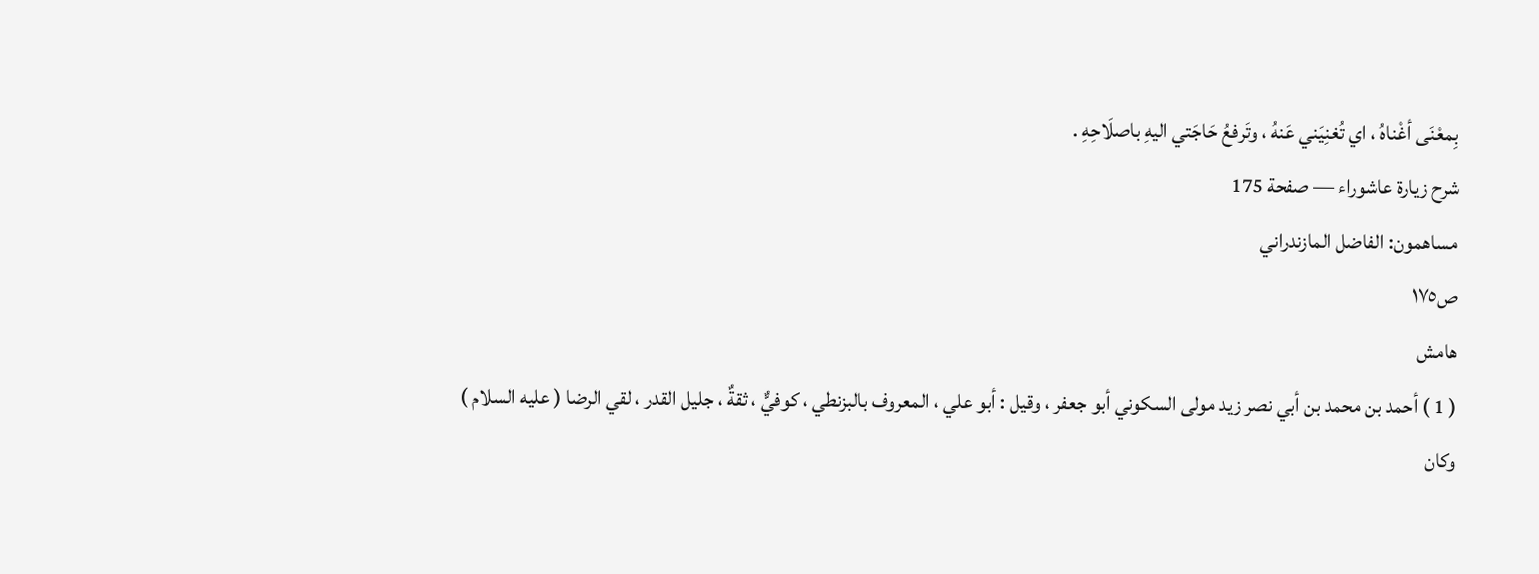بِمعْنَى أغْناهُ ، اي تُغنِيَني عَنهُ ، وتَرفعُ حَاجَتي اليهِ باصلَاحِهِ .
شرح زيارة عاشوراء — صفحة 175
مساهمون: الفاضل المازندراني
ص١٧٥
هامش
( 1 ) أحمد بن محمد بن أبي نصر زيد مولى السكوني أبو جعفر ، وقيل : أبو علي ، المعروف بالبزنطي ، كوفيٌّ ، ثقةٌ ، جليل القدر ، لقي الرضا ( عليه السلام ) وكان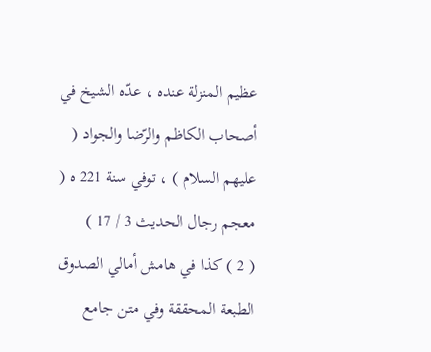عظيم المنزلة عنده ، عدّه الشيخ في أصحاب الكاظم والرّضا والجواد ( عليهم السلام ) ، توفي سنة 221 ه ( معجم رجال الحديث 3 / 17 )
( 2 ) كذا في هامش أمالي الصدوق الطبعة المحققة وفي متن جامع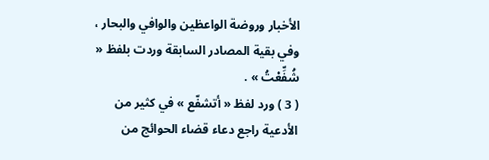الأخبار وروضة الواعظين والوافي والبحار ، وفي بقية المصادر السابقة وردت بلفظ « شُفِّعْتُ » .
( 3 ) ورد لفظ « أتشفّع » في كثير من الأدعية راجع دعاء قضاء الحوائج من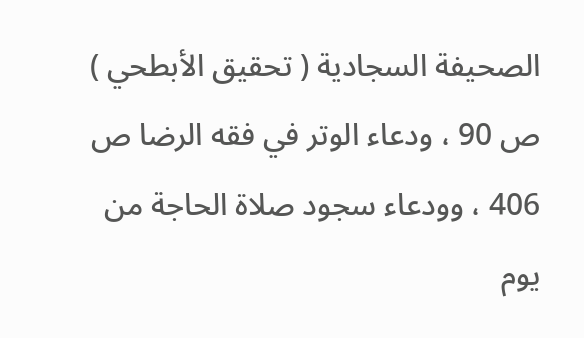الصحيفة السجادية ( تحقيق الأبطحي ) ص 90 ، ودعاء الوتر في فقه الرضا ص 406 ، وودعاء سجود صلاة الحاجة من يوم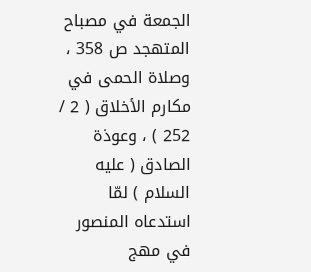الجمعة في مصباح المتهجد ص 358 ، وصلاة الحمى في مكارم الأخلاق ( 2 / 252 ) ، وعوذة الصادق ( عليه السلام ) لمّا استدعاه المنصور في مهج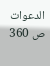الدعوات ص 360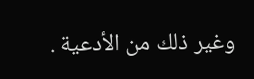وغير ذلك من الأدعية .